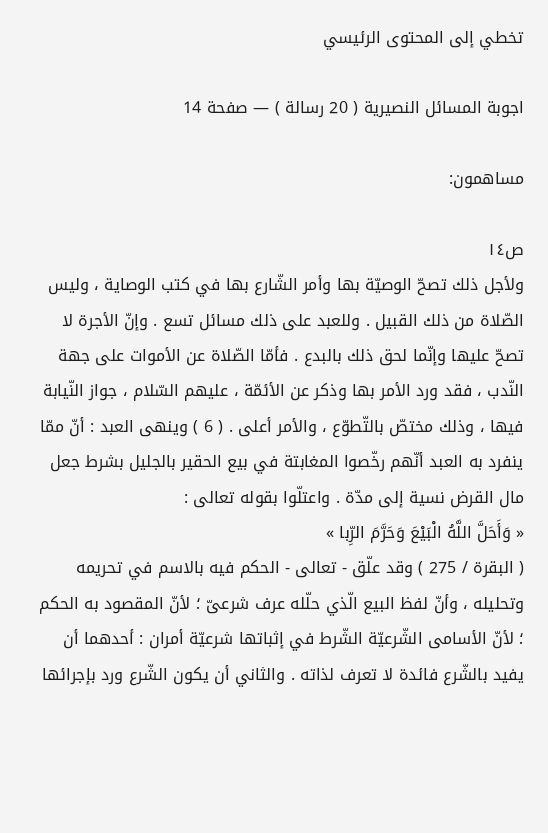تخطي إلى المحتوى الرئيسي

اجوبة المسائل النصيرية ( 20 رسالة ) — صفحة 14

مساهمون:

ص١٤
ولأجل ذلك تصحّ الوصيّة بها وأمر الشّارع بها في كتب الوصاية ، وليس الصّلاة من ذلك القبيل . وللعبد على ذلك مسائل تسع . وإنّ الأجرة لا تصحّ عليها وإنّما لحق ذلك بالبدع . فأمّا الصّلاة عن الأموات على جهة النّدب ، فقد ورد الأمر بها وذكر عن الأئمّة ، عليهم السّلام ، جواز النّيابة فيها ، وذلك مختصّ بالتّطوّع ، والأمر أعلى . ( 6 ) وينهى العبد : أنّ ممّا ينفرد به العبد أنّهم رخّصوا المغابتة في بيع الحقير بالجليل بشرط جعل مال القرض نسية إلى مدّة . واعتلّوا بقوله تعالى :
« وَأَحَلَّ اللَّهُ الْبَيْعَ وَحَرَّمَ الرِّبا »
( البقرة / 275 ) وقد علّق - تعالى - الحكم فيه بالاسم في تحريمه وتحليله ، وأنّ لفظ البيع الّذي حلّله عرف شرعىّ ؛ لأنّ المقصود به الحكم ؛ لأنّ الأسامى الشّرعيّة الشّرط في إثباتها شرعيّة أمران : أحدهما أن يفيد بالشّرع فائدة لا تعرف لذاته . والثاني أن يكون الشّرع ورد بإجرائها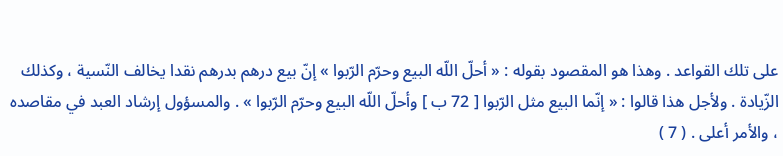على تلك القواعد . وهذا هو المقصود بقوله : « أحلّ اللّه البيع وحرّم الرّبوا » إنّ بيع درهم بدرهم نقدا يخالف النّسية ، وكذلك الزّيادة . ولأجل هذا قالوا : « إنّما البيع مثل الرّبوا [ 72 ب ] وأحلّ اللّه البيع وحرّم الرّبوا » . والمسؤول إرشاد العبد في مقاصده ، والأمر أعلى . ( 7 )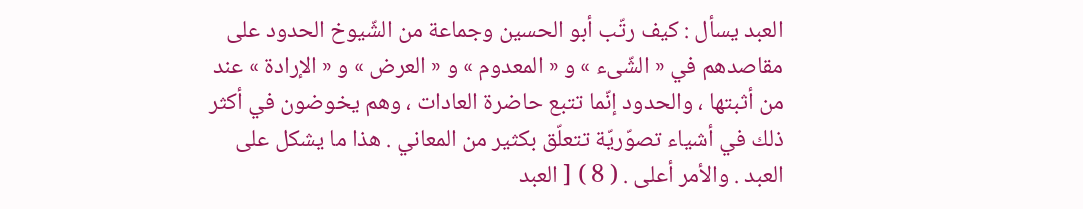العبد يسأل : كيف رتّب أبو الحسين وجماعة من الشّيوخ الحدود على مقاصدهم في « الشّىء » و « المعدوم » و « العرض » و « الإرادة » عند من أثبتها ، والحدود إنّما تتبع حاضرة العادات ، وهم يخوضون في أكثر ذلك في أشياء تصوّريّة تتعلّق بكثير من المعاني . هذا ما يشكل على العبد . والأمر أعلى . ( 8 ) [ العبد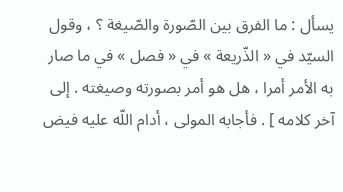يسأل : ما الفرق بين الصّورة والصّيغة ؟ ، وقول السيّد في « الذّريعة » في « فصل » في ما صار به الأمر أمرا ، هل هو أمر بصورته وصيغته . إلى آخر كلامه ] . فأجابه المولى ، أدام اللّه عليه فيض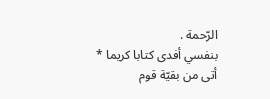الرّحمة .
بنفسي أفدى كتابا كريما * أتى من بقيّة قوم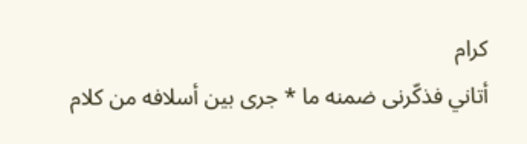كرام
أتاني فذكّرنى ضمنه ما * جرى بين أسلافه من كلام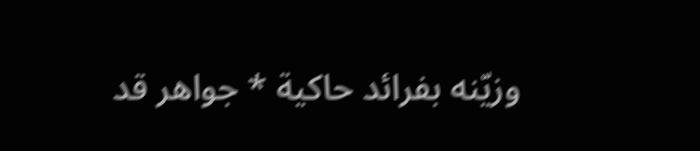وزيّنه بفرائد حاكية * جواهر قد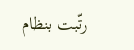رتّبت بنظام